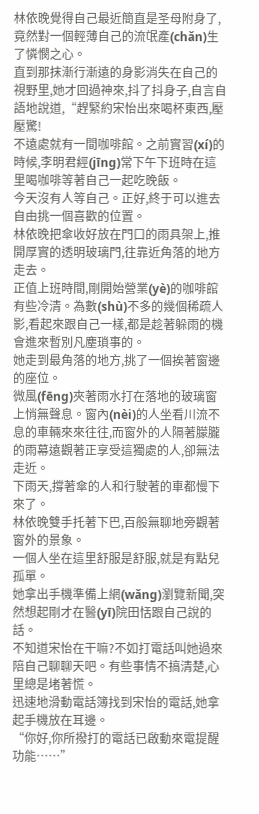林依晚覺得自己最近簡直是圣母附身了,竟然對一個輕薄自己的流氓產(chǎn)生了憐憫之心。
直到那抹漸行漸遠的身影消失在自己的視野里,她才回過神來,抖了抖身子,自言自語地說道,“趕緊約宋怡出來喝杯東西,壓壓驚!
不遠處就有一間咖啡館。之前實習(xí)的時候,李明君經(jīng)常下午下班時在這里喝咖啡等著自己一起吃晚飯。
今天沒有人等自己。正好,終于可以進去自由挑一個喜歡的位置。
林依晚把傘收好放在門口的雨具架上,推開厚實的透明玻璃門,往靠近角落的地方走去。
正值上班時間,剛開始營業(yè)的咖啡館有些冷清。為數(shù)不多的幾個稀疏人影,看起來跟自己一樣,都是趁著躲雨的機會進來暫別凡塵瑣事的。
她走到最角落的地方,挑了一個挨著窗邊的座位。
微風(fēng)夾著雨水打在落地的玻璃窗上悄無聲息。窗內(nèi)的人坐看川流不息的車輛來來往往,而窗外的人隔著朦朧的雨幕遠觀著正享受這獨處的人,卻無法走近。
下雨天,撐著傘的人和行駛著的車都慢下來了。
林依晚雙手托著下巴,百般無聊地旁觀著窗外的景象。
一個人坐在這里舒服是舒服,就是有點兒孤單。
她拿出手機準備上網(wǎng)瀏覽新聞,突然想起剛才在醫(yī)院田恬跟自己說的話。
不知道宋怡在干嘛?不如打電話叫她過來陪自己聊聊天吧。有些事情不搞清楚,心里總是堵著慌。
迅速地滑動電話簿找到宋怡的電話,她拿起手機放在耳邊。
“你好,你所撥打的電話已啟動來電提醒功能……”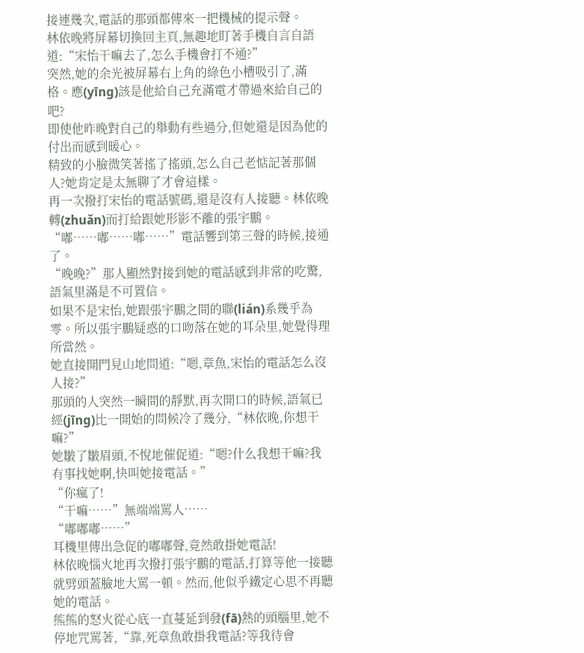接連幾次,電話的那頭都傳來一把機械的提示聲。
林依晚將屏幕切換回主頁,無趣地盯著手機自言自語道:“宋怡干嘛去了,怎么手機會打不通?”
突然,她的余光被屏幕右上角的綠色小槽吸引了,滿格。應(yīng)該是他給自己充滿電才帶過來給自己的吧?
即使他昨晚對自己的舉動有些過分,但她還是因為他的付出而感到暖心。
精致的小臉微笑著搖了搖頭,怎么自己老惦記著那個人?她肯定是太無聊了才會這樣。
再一次撥打宋怡的電話號碼,還是沒有人接聽。林依晚轉(zhuǎn)而打給跟她形影不離的張宇鵬。
“嘟……嘟……嘟……”電話響到第三聲的時候,接通了。
“晚晚?”那人顯然對接到她的電話感到非常的吃驚,語氣里滿是不可置信。
如果不是宋怡,她跟張宇鵬之間的聯(lián)系幾乎為零。所以張宇鵬疑惑的口吻落在她的耳朵里,她覺得理所當然。
她直接開門見山地問道:“嗯,章魚,宋怡的電話怎么沒人接?”
那頭的人突然一瞬間的靜默,再次開口的時候,語氣已經(jīng)比一開始的問候冷了幾分,“林依晚,你想干嘛?”
她皺了皺眉頭,不悅地催促道:“嗯?什么我想干嘛?我有事找她啊,快叫她接電話。”
“你瘋了!
“干嘛……”無端端罵人……
“嘟嘟嘟……”
耳機里傳出急促的嘟嘟聲,竟然敢掛她電話!
林依晚惱火地再次撥打張宇鵬的電話,打算等他一接聽就劈頭蓋臉地大罵一頓。然而,他似乎鐵定心思不再聽她的電話。
熊熊的怒火從心底一直蔓延到發(fā)熱的頭腦里,她不停地咒罵著,“靠,死章魚敢掛我電話?等我待會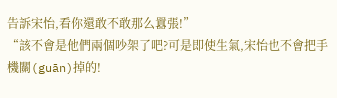告訴宋怡,看你還敢不敢那么囂張!”
“該不會是他們兩個吵架了吧?可是即使生氣,宋怡也不會把手機關(guān)掉的!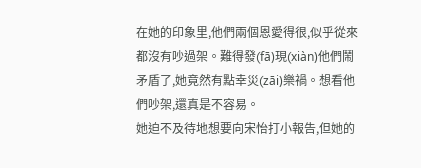在她的印象里,他們兩個恩愛得很,似乎從來都沒有吵過架。難得發(fā)現(xiàn)他們鬧矛盾了,她竟然有點幸災(zāi)樂禍。想看他們吵架,還真是不容易。
她迫不及待地想要向宋怡打小報告,但她的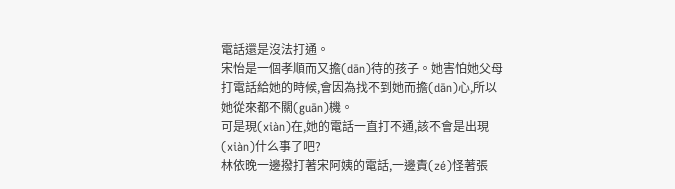電話還是沒法打通。
宋怡是一個孝順而又擔(dān)待的孩子。她害怕她父母打電話給她的時候,會因為找不到她而擔(dān)心,所以她從來都不關(guān)機。
可是現(xiàn)在,她的電話一直打不通,該不會是出現(xiàn)什么事了吧?
林依晚一邊撥打著宋阿姨的電話,一邊責(zé)怪著張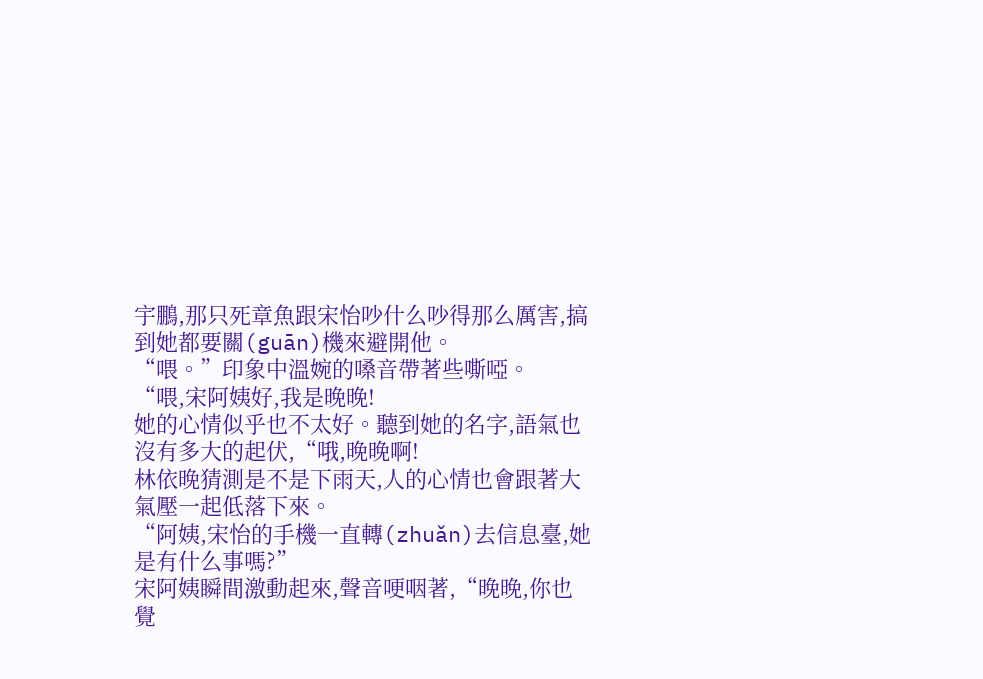宇鵬,那只死章魚跟宋怡吵什么吵得那么厲害,搞到她都要關(guān)機來避開他。
“喂。”印象中溫婉的嗓音帶著些嘶啞。
“喂,宋阿姨好,我是晚晚!
她的心情似乎也不太好。聽到她的名字,語氣也沒有多大的起伏,“哦,晚晚啊!
林依晚猜測是不是下雨天,人的心情也會跟著大氣壓一起低落下來。
“阿姨,宋怡的手機一直轉(zhuǎn)去信息臺,她是有什么事嗎?”
宋阿姨瞬間激動起來,聲音哽咽著,“晚晚,你也覺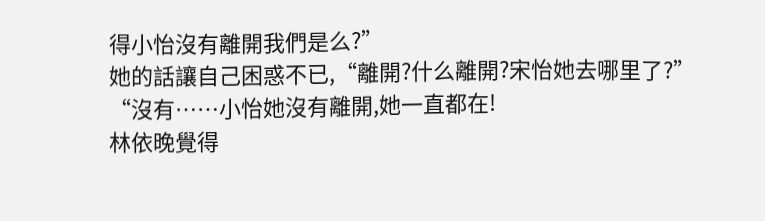得小怡沒有離開我們是么?”
她的話讓自己困惑不已,“離開?什么離開?宋怡她去哪里了?”
“沒有……小怡她沒有離開,她一直都在!
林依晚覺得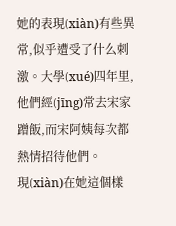她的表現(xiàn)有些異常,似乎遭受了什么刺激。大學(xué)四年里,他們經(jīng)常去宋家蹭飯,而宋阿姨每次都熱情招待他們。
現(xiàn)在她這個樣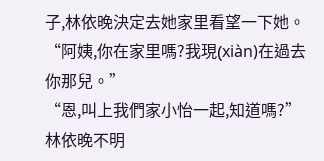子,林依晚決定去她家里看望一下她。
“阿姨,你在家里嗎?我現(xiàn)在過去你那兒。”
“恩,叫上我們家小怡一起,知道嗎?”
林依晚不明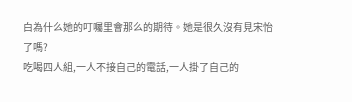白為什么她的叮囑里會那么的期待。她是很久沒有見宋怡了嗎?
吃喝四人組,一人不接自己的電話,一人掛了自己的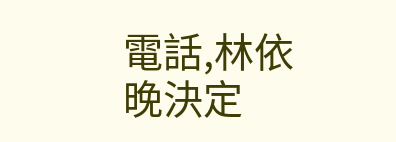電話,林依晚決定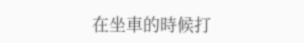在坐車的時候打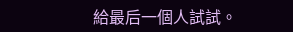給最后一個人試試。